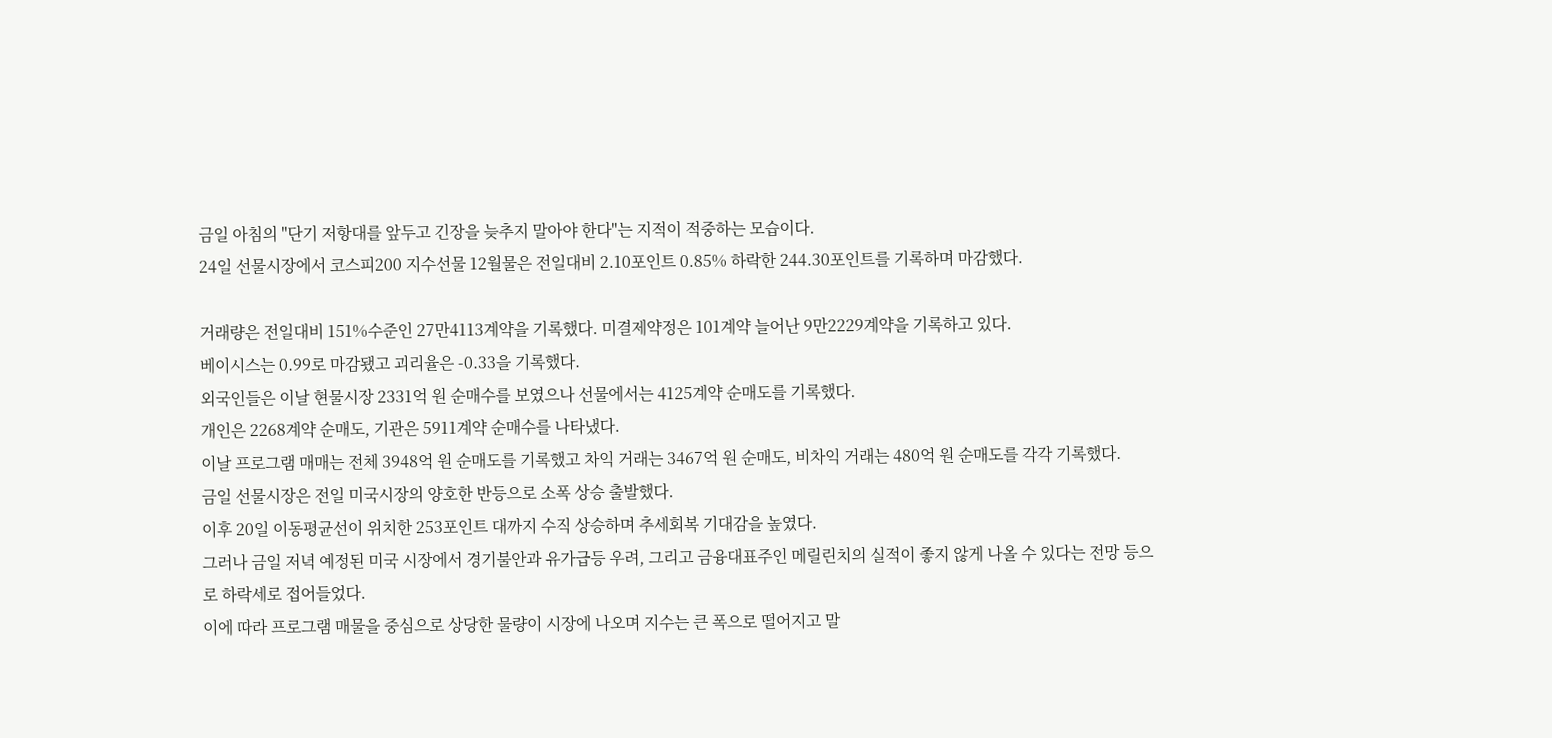금일 아침의 "단기 저항대를 앞두고 긴장을 늦추지 말아야 한다"는 지적이 적중하는 모습이다.
24일 선물시장에서 코스피200 지수선물 12월물은 전일대비 2.10포인트 0.85% 하락한 244.30포인트를 기록하며 마감했다.

거래량은 전일대비 151%수준인 27만4113계약을 기록했다. 미결제약정은 101계약 늘어난 9만2229계약을 기록하고 있다.
베이시스는 0.99로 마감됐고 괴리율은 -0.33을 기록했다.
외국인들은 이날 현물시장 2331억 원 순매수를 보였으나 선물에서는 4125계약 순매도를 기록했다.
개인은 2268계약 순매도, 기관은 5911계약 순매수를 나타냈다.
이날 프로그램 매매는 전체 3948억 원 순매도를 기록했고 차익 거래는 3467억 원 순매도, 비차익 거래는 480억 원 순매도를 각각 기록했다.
금일 선물시장은 전일 미국시장의 양호한 반등으로 소폭 상승 출발했다.
이후 20일 이동평균선이 위치한 253포인트 대까지 수직 상승하며 추세회복 기대감을 높였다.
그러나 금일 저녁 예정된 미국 시장에서 경기불안과 유가급등 우려, 그리고 금융대표주인 메릴린치의 실적이 좋지 않게 나올 수 있다는 전망 등으로 하락세로 접어들었다.
이에 따라 프로그램 매물을 중심으로 상당한 물량이 시장에 나오며 지수는 큰 폭으로 떨어지고 말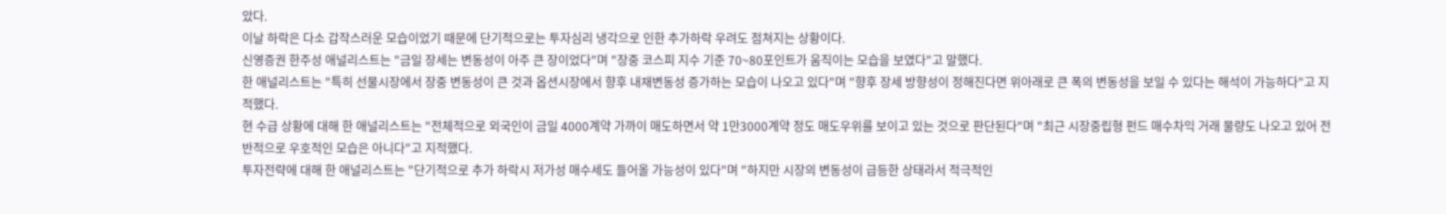았다.
이날 하락은 다소 갑작스러운 모습이었기 때문에 단기적으로는 투자심리 냉각으로 인한 추가하락 우려도 점쳐지는 상황이다.
신영증권 한주성 애널리스트는 "금일 장세는 변동성이 아주 큰 장이었다"며 "장중 코스피 지수 기준 70~80포인트가 움직이는 모습을 보였다"고 말했다.
한 애널리스트는 "특히 선물시장에서 장중 변동성이 큰 것과 옵션시장에서 향후 내재변동성 증가하는 모습이 나오고 있다"며 "향후 장세 방향성이 정해진다면 위아래로 큰 폭의 변동성을 보일 수 있다는 해석이 가능하다"고 지적했다.
현 수급 상황에 대해 한 애널리스트는 "전체적으로 외국인이 금일 4000계약 가까이 매도하면서 약 1만3000계약 정도 매도우위를 보이고 있는 것으로 판단된다"며 "최근 시장중립형 펀드 매수차익 거래 물량도 나오고 있어 전반적으로 우호적인 모습은 아니다"고 지적했다.
투자전략에 대해 한 애널리스트는 "단기적으로 추가 하락시 저가성 매수세도 들어올 가능성이 있다"며 "하지만 시장의 변동성이 급등한 상태라서 적극적인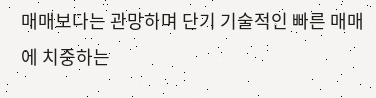매매보다는 관망하며 단기 기술적인 빠른 매매에 치중하는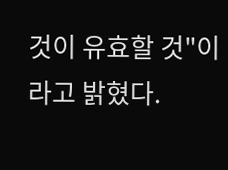것이 유효할 것"이라고 밝혔다.